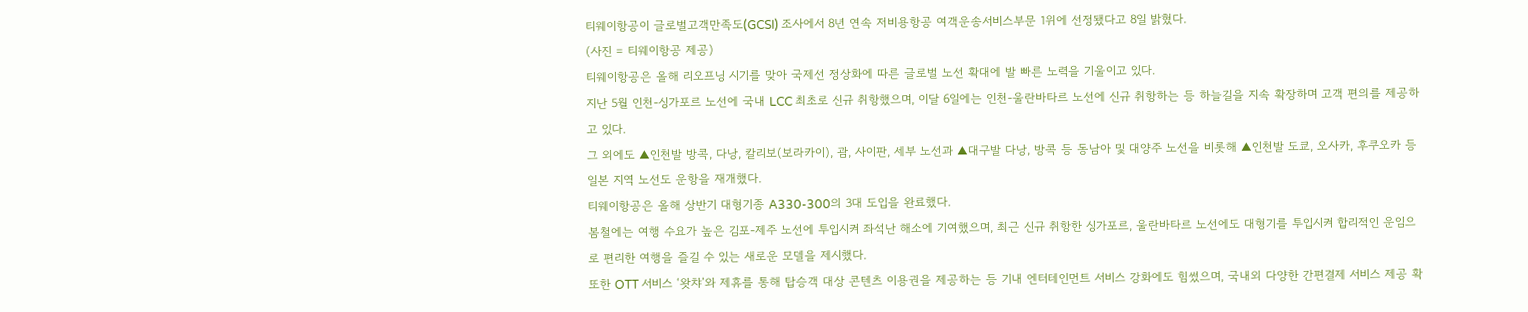티웨이항공이 글로벌고객만족도(GCSI) 조사에서 8년 연속 저비용항공 여객운송서비스부문 1위에 선정됐다고 8일 밝혔다.
(사진 = 티웨이항공 제공)
티웨이항공은 올해 리오프닝 시기를 맞아 국제선 정상화에 따른 글로벌 노선 확대에 발 빠른 노력을 기울이고 있다.
지난 5월 인천-싱가포르 노선에 국내 LCC 최초로 신규 취항했으며, 이달 6일에는 인천-울란바타르 노선에 신규 취항하는 등 하늘길을 지속 확장하며 고객 편의를 제공하고 있다.
그 외에도 ▲인천발 방콕, 다낭, 칼리보(보라카이), 괌, 사이판, 세부 노선과 ▲대구발 다낭, 방콕 등 동남아 및 대양주 노선을 비롯해 ▲인천발 도쿄, 오사카, 후쿠오카 등 일본 지역 노선도 운항을 재개했다.
티웨이항공은 올해 상반기 대형기종 A330-300의 3대 도입을 완료했다.
봄철에는 여행 수요가 높은 김포-제주 노선에 투입시켜 좌석난 해소에 기여했으며, 최근 신규 취항한 싱가포르, 울란바타르 노선에도 대형기를 투입시켜 합리적인 운임으로 편리한 여행을 즐길 수 있는 새로운 모델을 제시했다.
또한 OTT 서비스 ‘왓챠’와 제휴를 통해 탑승객 대상 콘텐츠 이용권을 제공하는 등 기내 엔터테인먼트 서비스 강화에도 힘썼으며, 국내외 다양한 간편결제 서비스 제공 확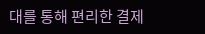대를 통해 편리한 결제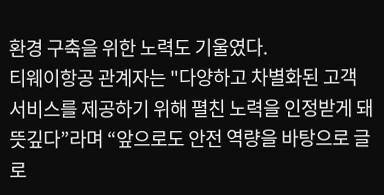환경 구축을 위한 노력도 기울였다.
티웨이항공 관계자는 "다양하고 차별화된 고객 서비스를 제공하기 위해 펼친 노력을 인정받게 돼 뜻깊다”라며 “앞으로도 안전 역량을 바탕으로 글로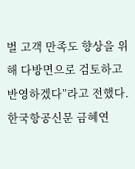벌 고객 만족도 향상을 위해 다방면으로 검토하고 반영하겠다”라고 전했다.
한국항공신문 금혜연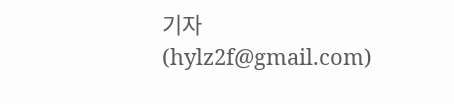기자 (hylz2f@gmail.com)